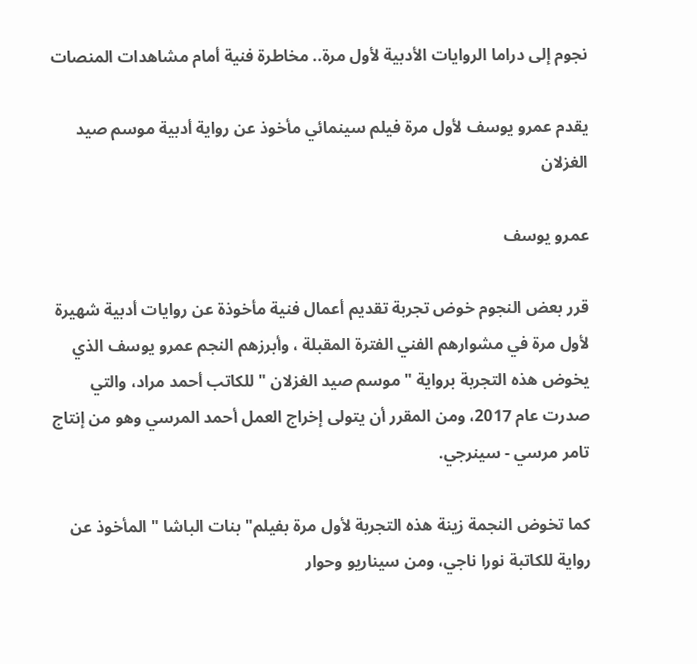نجوم إلى دراما الروايات الأدبية لأول مرة.. مخاطرة فنية أمام مشاهدات المنصات

يقدم عمرو يوسف لأول مرة فيلم سينمائي مأخوذ عن رواية أدبية موسم صيد الغزلان

عمرو يوسف

قرر بعض النجوم خوض تجربة تقديم أعمال فنية مأخوذة عن روايات أدبية شهيرة لأول مرة في مشوارهم الفني الفترة المقبلة ، وأبرزهم النجم عمرو يوسف الذي يخوض هذه التجربة برواية " موسم صيد الغزلان " للكاتب أحمد مراد، والتي صدرت عام 2017، ومن المقرر أن يتولى إخراج العمل أحمد المرسي وهو من إنتاج تامر مرسي - سينرجي.

كما تخوض النجمة زينة هذه التجربة لأول مرة بفيلم" بنات الباشا " المأخوذ عن رواية للكاتبة نورا ناجي، ومن سيناريو وحوار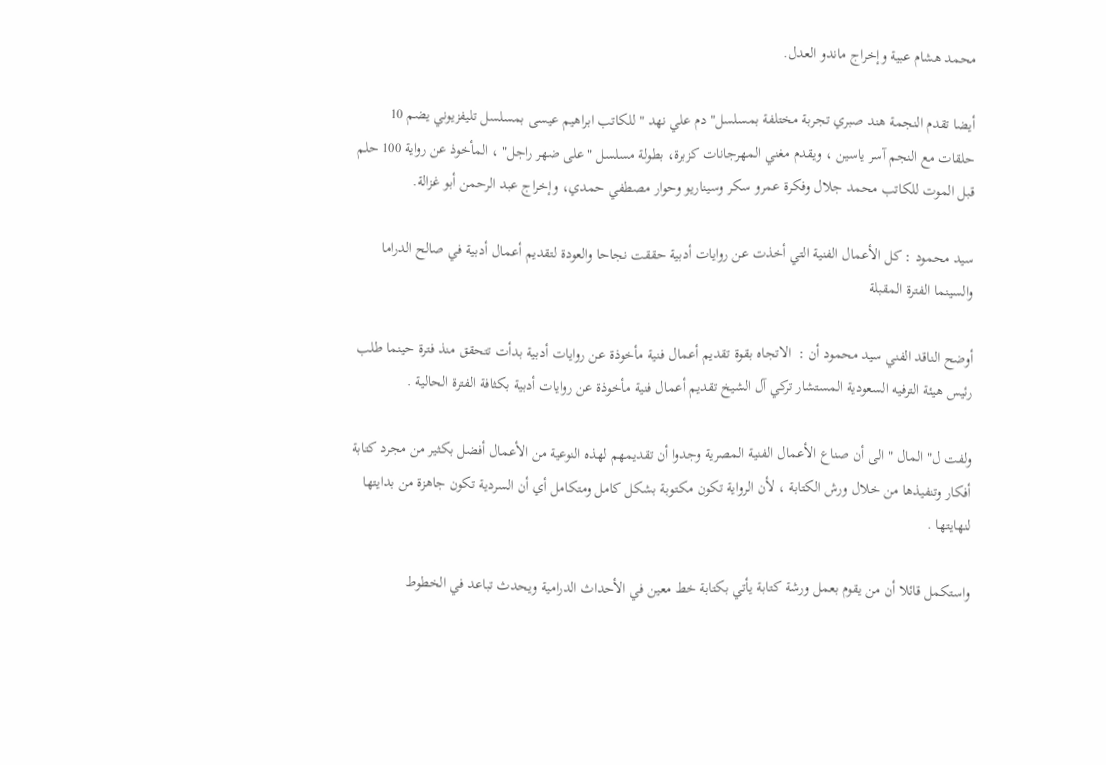محمد هشام عبية وإخراج ماندو العدل.

أيضا تقدم النجمة هند صبري تجربة مختلفة بمسلسل" دم علي نهد " للكاتب ابراهيم عيسى بمسلسل تليفزيوني يضم 10 حلقات مع النجم آسر ياسين ، ويقدم مغني المهرجانات كزبرة، بطولة مسلسل "على ضهر راجل" ، المأخوذ عن رواية 100 حلم قبل الموت للكاتب محمد جلال وفكرة عمرو سكر وسيناريو وحوار مصطفي حمدي، وإخراج عبد الرحمن أبو غزالة.

سيد محمود : كل الأعمال الفنية التي أخذت عن روايات أدبية حققت نجاحا والعودة لتقديم أعمال أدبية في صالح الدراما والسينما الفترة المقبلة

أوضح الناقد الفني سيد محمود أن :  الاتجاه بقوة تقديم أعمال فنية مأخوذة عن روايات أدبية بدأت تتحقق منذ فترة حينما طلب رئيس هيئة الترفيه السعودية المستشار تركي آل الشيخ تقديم أعمال فنية مأخوذة عن روايات أدبية بكثافة الفترة الحالية .

ولفت ل" المال " الى أن صناع الأعمال الفنية المصرية وجدوا أن تقديمهم لهذه النوعية من الأعمال أفضل بكثير من مجرد كتابة أفكار وتنفيذها من خلال ورش الكتابة ، لأن الرواية تكون مكتوبة بشكل كامل ومتكامل أي أن السردية تكون جاهزة من بدايتها لنهايتها .

واستكمل قائلا أن من يقوم بعمل ورشة كتابة يأتي بكتابة خط معين في الأحداث الدرامية ويحدث تباعد في الخطوط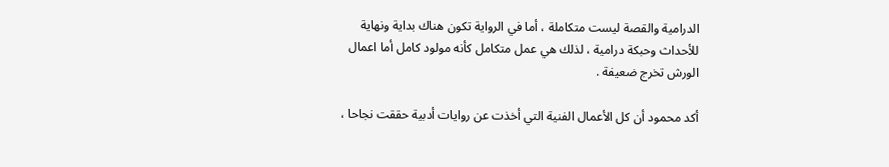الدرامية والقصة ليست متكاملة ، أما في الرواية تكون هناك بداية ونهاية للأحداث وحبكة درامية ، لذلك هي عمل متكامل كأنه مولود كامل أما اعمال الورش تخرج ضعيفة .

أكد محمود أن كل الأعمال الفنية التي أخذت عن روايات أدبية حققت نجاحا ،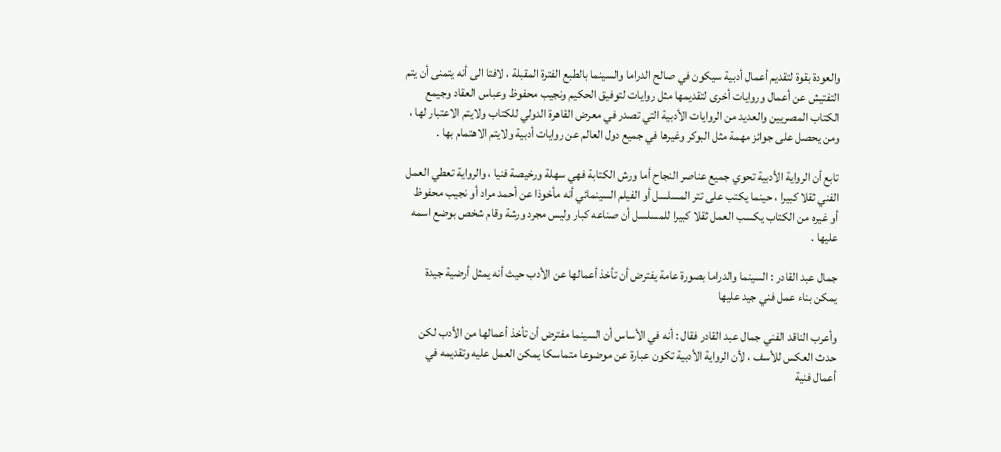والعودة بقوة لتقديم أعمال أدبية سيكون في صالح الدراما والسينما بالطبع الفترة المقبلة ، لافتا الى أنه يتمنى أن يتم التفتيش عن أعمال وروايات أخرى لتقديمها مثل روايات لتوفيق الحكيم ونجيب محفوظ وعباس العقاد وجيمع الكتاب المصريين والعديد من الروايات الأدبية التي تصدر في معرض القاهرة الدولي للكتاب ولايتم الاعتبار لها ، ومن يحصل على جوائز مهمة مثل البوكر وغيرها في جميع دول العالم عن روايات أدبية ولايتم الاهتمام بها .

تابع أن الرواية الأدبية تحوي جميع عناصر النجاح أما ورش الكتابة فهي سهلة ورخيصة فنيا ، والرواية تعطي العمل الفني ثقلا كبيرا ، حينما يكتب على تتر المسلسل أو الفيلم السينمائي أنه مأخوذا عن أحمد مراد أو نجيب محفوظ أو غيره من الكتاب يكسب العمل ثقلا كبيرا للمسلسل أن صناعه كبار وليس مجرد ورشة وقام شخص بوضع اسمه عليها .

جمال عبد القادر : السينما والدراما بصورة عامة يفترض أن تأخذ أعمالها عن الأدب حيث أنه يمثل أرضية جيدة يمكن بناء عمل فني جيد عليها

وأعرب الناقد الفني جمال عبد القادر فقال : أنه في الأساس أن السينما مفترض أن تأخذ أعمالها من الأدب لكن حدث العكس للأسف ، لأن الرواية الأدبية تكون عبارة عن موضوعا متماسكا يمكن العمل عليه وتقديمه في أعمال فنية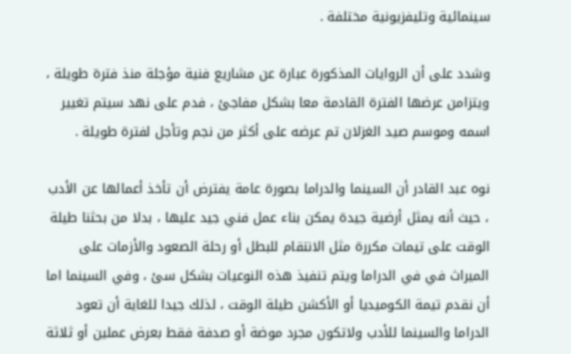سينمائية وتليفزيونية مختلفة .

وشدد على أن الروايات المذكورة عبارة عن مشاريع فنية مؤجلة منذ فترة طويلة ، ويتزامن عرضها الفترة القادمة معا بشكل مفاجئ ، فدم على نهد سيتم تغيير اسمه وموسم صيد الغزلان تم عرضه على أكثر من نجم وتأجل لفترة طويلة .

نوه عبد القادر أن السينما والدراما بصورة عامة يفترض أن تأخذ أعمالها عن الأدب ، حيث أنه يمثل أرضية جيدة يمكن بناء عمل فني جيد عليها ، بدلا من بحثنا طيلة الوقت على تيمات مكررة مثل الانتقام للبطل أو رحلة الصعود والأزمات على الميراث في في الدراما ويتم تنفيذ هذه النوعيات بشكل سئ ، وفي السينما اما أن نقدم تيمة الكوميديا أو الأكشن طيلة الوقت ، لذلك جيدا للغاية أن تعود الدراما والسينما للأدب ولاتكون مجرد موضة أو صدفة فقط بعرض عملين أو ثلاثة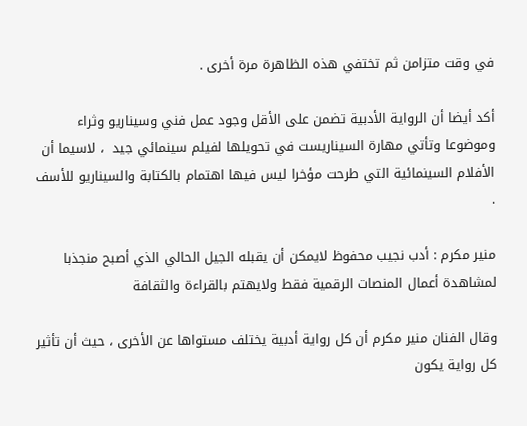في وقت متزامن ثم تختفي هذه الظاهرة مرة أخرى .

أكد أيضا أن الرواية الأدبية تضمن على الأقل وجود عمل فني وسيناريو وثراء وموضوعا وتأتي مهارة السيناريست في تحويلها لفيلم سينمائي جيد  ، لاسيما أن الأفلام السينمائية التي طرحت مؤخرا ليس فيها اهتمام بالكتابة والسيناريو للأسف .

منير مكرم : أدب نجيب محفوظ لايمكن أن يقبله الجيل الحالي الذي أصبح منجذبا لمشاهدة أعمال المنصات الرقمية فقط ولايهتم بالقراءة والثقافة

وقال الفنان منير مكرم أن كل رواية أدبية يختلف مستواها عن الأخرى ، حيث أن تأثير كل رواية يكون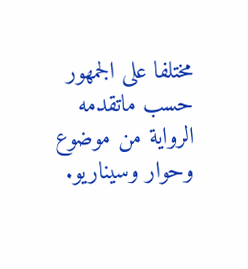مختلفا على الجمهور حسب ماتقدمه الرواية من موضوع وحوار وسيناريو.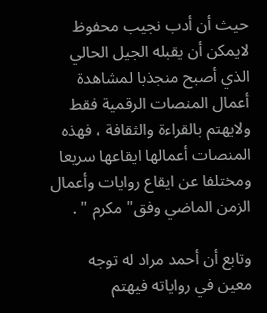حيث أن أدب نجيب محفوظ لايمكن أن يقبله الجيل الحالي الذي أصبح منجذبا لمشاهدة أعمال المنصات الرقمية فقط ولايهتم بالقراءة والثقافة ، فهذه المنصات أعمالها ايقاعها سريعا ومختلفا عن ايقاع روايات وأعمال الزمن الماضي وفق" مكرم " .

وتابع أن أحمد مراد له توجه معين في رواياته فيهتم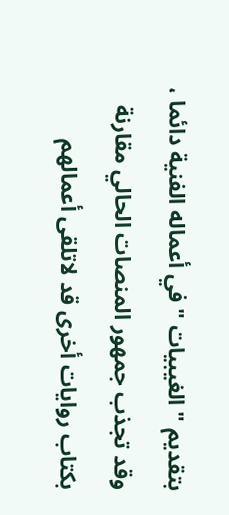بتقديم " الغيبيات " في أعماله الفنية دائما ، وقد تجذب جمهور المنصات الحالي مقارنة بكتاب روايات أخرى قد لاتلقى أعمالهم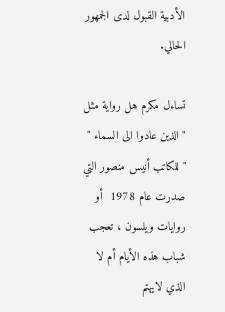الأدبية القبول لدى الجمهور الحالي.

تساءل مكرم هل رواية مثل " الذين عادوا الى السماء "  " للكاتب أنيس منصور التي صدرت عام 1978  أو روايات ويلسون ، تعجب شباب هذه الأيام أم لا الذي لايهتم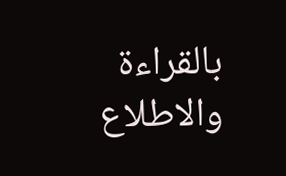بالقراءة والاطلاع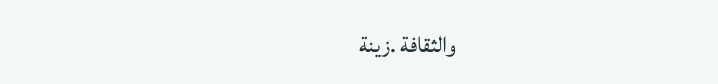والثقافة .زينة